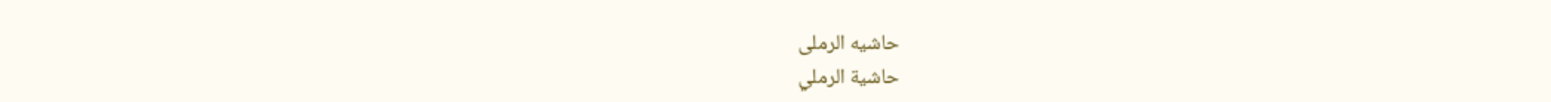حاشیه الرملی
حاشية الرملي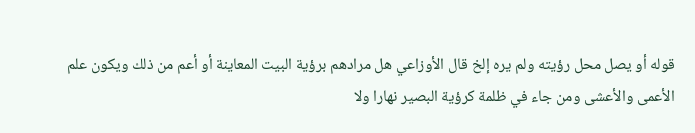قوله أو يصل محل رؤيته ولم يره إلخ قال الأوزاعي هل مرادهم برؤية البيت المعاينة أو أعم من ذلك ويكون علم الأعمى والأعشى ومن جاء في ظلمة كرؤية البصير نهارا ولا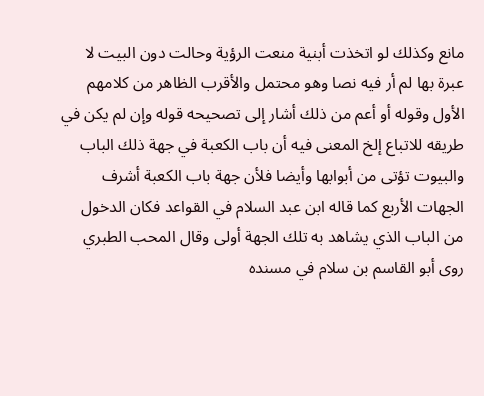مانع وكذلك لو اتخذت أبنية منعت الرؤية وحالت دون البيت لا عبرة بها لم أر فيه نصا وهو محتمل والأقرب الظاهر من كلامهم الأول وقوله أو أعم من ذلك أشار إلى تصحيحه قوله وإن لم يكن في طريقه للاتباع إلخ المعنى فيه أن باب الكعبة في جهة ذلك الباب والبيوت تؤتى من أبوابها وأيضا فلأن جهة باب الكعبة أشرف الجهات الأربع كما قاله ابن عبد السلام في القواعد فكان الدخول من الباب الذي يشاهد به تلك الجهة أولى وقال المحب الطبري روى أبو القاسم بن سلام في مسنده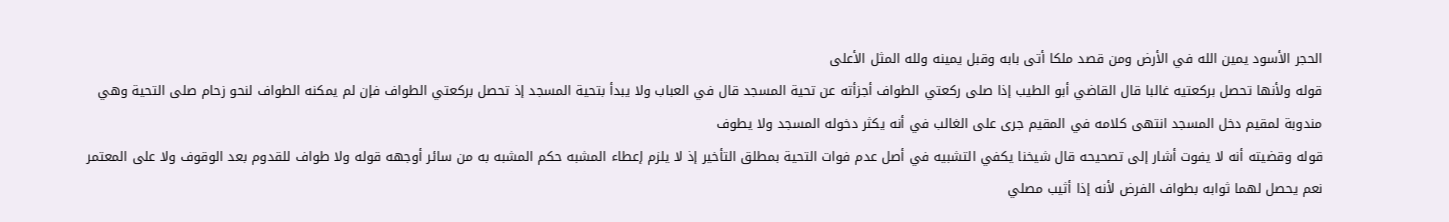الحجر الأسود يمين الله في الأرض ومن قصد ملكا أتى بابه وقبل يمينه ولله المثل الأعلى
قوله ولأنها تحصل بركعتيه غالبا قال القاضي أبو الطيب إذا صلى ركعتي الطواف أجزأته عن تحية المسجد قال في العباب ولا يبدأ بتحية المسجد إذ تحصل بركعتي الطواف فإن لم يمكنه الطواف لنحو زحام صلى التحية وهي مندوبة لمقيم دخل المسجد انتهى كلامه في المقيم جرى على الغالب في أنه يكثر دخوله المسجد ولا يطوف
قوله وقضيته أنه لا يفوت أشار إلى تصحيحه قال شيخنا يكفي التشبيه في أصل عدم فوات التحية بمطلق التأخير إذ لا يلزم إعطاء المشبه حكم المشبه به من سائر أوجهه قوله ولا طواف للقدوم بعد الوقوف ولا على المعتمر نعم يحصل لهما ثوابه بطواف الفرض لأنه إذا أثيب مصلي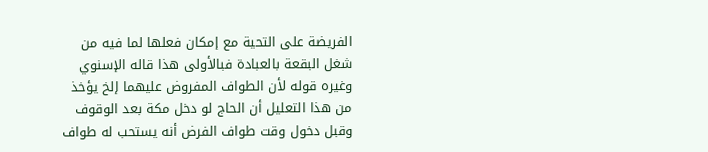الفريضة على التحية مع إمكان فعلها لما فيه من شغل البقعة بالعبادة فبالأولى هذا قاله الإسنوي وغيره قوله لأن الطواف المفروض عليهما إلخ يؤخذ من هذا التعليل أن الحاج لو دخل مكة بعد الوقوف وقبل دخول وقت طواف الفرض أنه يستحب له طواف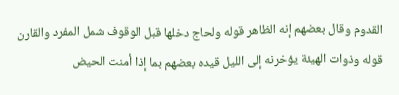القدوم وقال بعضهم إنه الظاهر قوله ولحاج دخلها قبل الوقوف شمل المفرد والقارن قوله وذوات الهيئة يؤخرنه إلى الليل قيده بعضهم بما إذا أمنت الحيض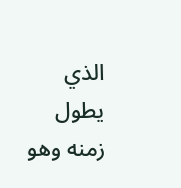الذي يطول زمنه وهو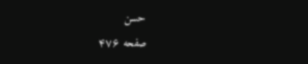حسن
صفحه ۴۷۶